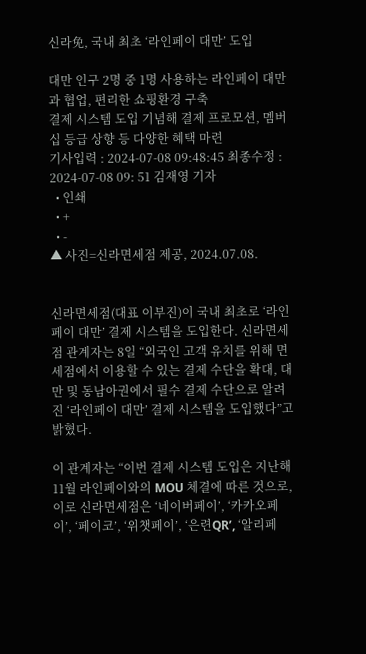신라免, 국내 최초 ‘라인페이 대만’ 도입

대만 인구 2명 중 1명 사용하는 라인페이 대만과 협업, 편리한 쇼핑환경 구축
결제 시스템 도입 기념해 결제 프로모션, 멤버십 등급 상향 등 다양한 혜택 마련
기사입력 : 2024-07-08 09:48:45 최종수정 : 2024-07-08 09: 51 김재영 기자
  • 인쇄
  • +
  • -
▲ 사진=신라면세점 제공, 2024.07.08.


신라면세점(대표 이부진)이 국내 최초로 ‘라인페이 대만’ 결제 시스템을 도입한다. 신라면세점 관계자는 8일 “외국인 고객 유치를 위해 면세점에서 이용할 수 있는 결제 수단을 확대, 대만 및 동남아권에서 필수 결제 수단으로 알려진 ‘라인페이 대만’ 결제 시스템을 도입했다”고 밝혔다.

이 관계자는 “이번 결제 시스템 도입은 지난해 11월 라인페이와의 MOU 체결에 따른 것으로, 이로 신라면세점은 ‘네이버페이’, ‘카카오페이’, ‘페이코’, ‘위챗페이’, ‘은련QR’, ‘알리페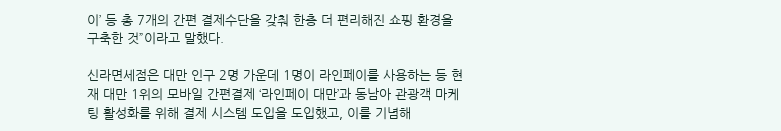이’ 등 총 7개의 간편 결제수단을 갖춰 한층 더 편리해진 쇼핑 환경을 구축한 것”이라고 말했다.

신라면세점은 대만 인구 2명 가운데 1명이 라인페이를 사용하는 등 현재 대만 1위의 모바일 간편결제 ‘라인페이 대만’과 동남아 관광객 마케팅 활성화를 위해 결제 시스템 도입을 도입했고, 이를 기념해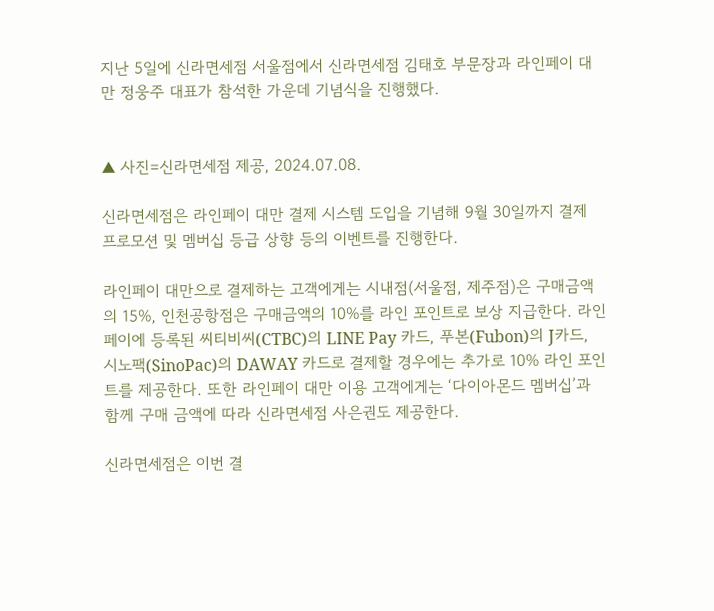지난 5일에 신라면세점 서울점에서 신라면세점 김태호 부문장과 라인페이 대만 정웅주 대표가 참석한 가운데 기념식을 진행했다.


▲ 사진=신라면세점 제공, 2024.07.08.

신라면세점은 라인페이 대만 결제 시스템 도입을 기념해 9월 30일까지 결제 프로모션 및 멤버십 등급 상향 등의 이벤트를 진행한다.

라인페이 대만으로 결제하는 고객에게는 시내점(서울점, 제주점)은 구매금액의 15%, 인천공항점은 구매금액의 10%를 라인 포인트로 보상 지급한다. 라인페이에 등록된 씨티비씨(CTBC)의 LINE Pay 카드, 푸본(Fubon)의 J카드, 시노팩(SinoPac)의 DAWAY 카드로 결제할 경우에는 추가로 10% 라인 포인트를 제공한다. 또한 라인페이 대만 이용 고객에게는 ‘다이아몬드 멤버십’과 함께 구매 금액에 따라 신라면세점 사은권도 제공한다.

신라면세점은 이번 결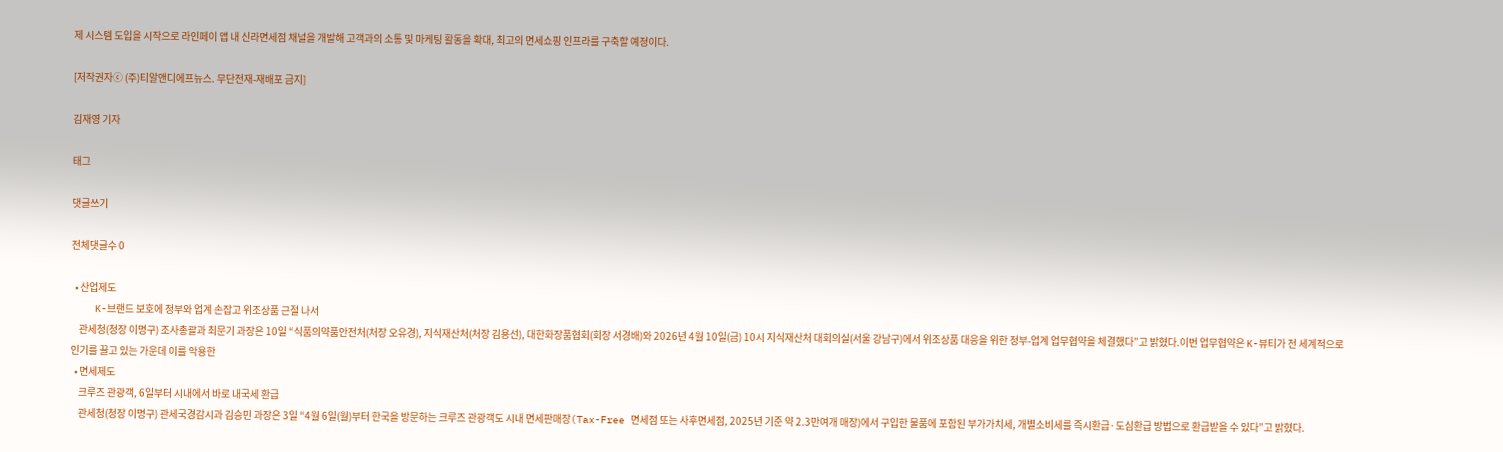제 시스템 도입을 시작으로 라인페이 앱 내 신라면세점 채널을 개발해 고객과의 소통 및 마케팅 활동을 확대, 최고의 면세쇼핑 인프라를 구축할 예정이다.

[저작권자ⓒ (주)티알앤디에프뉴스. 무단전재-재배포 금지]

김재영 기자

태그

댓글쓰기

전체댓글수 0

  • 산업제도
    K-브랜드 보호에 정부와 업계 손잡고 위조상품 근절 나서
    관세청(청장 이명구) 조사총괄과 최문기 과장은 10일 “식품의약품안전처(처장 오유경), 지식재산처(처장 김용선), 대한화장품협회(회장 서경배)와 2026년 4월 10일(금) 10시 지식재산처 대회의실(서울 강남구)에서 위조상품 대응을 위한 정부-업계 업무협약을 체결했다”고 밝혔다.이번 업무협약은 K-뷰티가 전 세계적으로 인기를 끌고 있는 가운데 이를 악용한
  • 면세제도
    크루즈 관광객, 6일부터 시내에서 바로 내국세 환급
    관세청(청장 이명구) 관세국경감시과 김승민 과장은 3일 “4월 6일(월)부터 한국을 방문하는 크루즈 관광객도 시내 면세판매장(Tax-Free 면세점 또는 사후면세점, 2025년 기준 약 2.3만여개 매장)에서 구입한 물품에 포함된 부가가치세, 개별소비세를 즉시환급·도심환급 방법으로 환급받을 수 있다”고 밝혔다.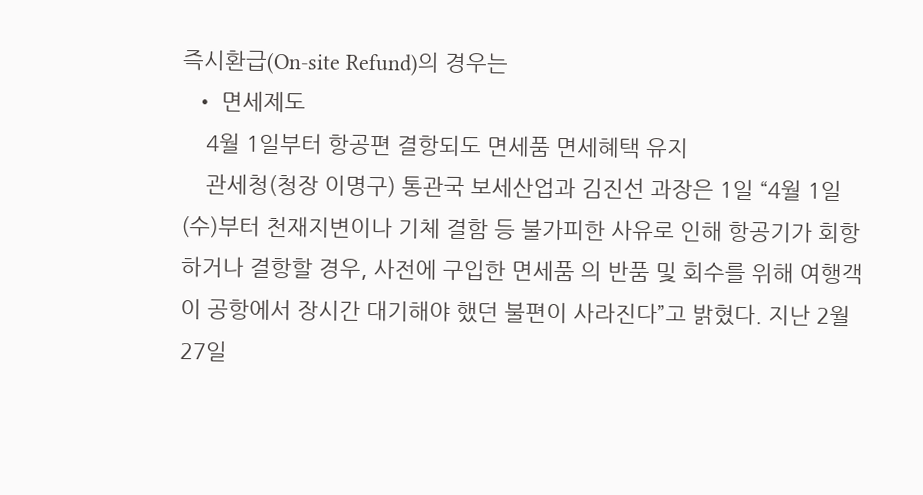즉시환급(On-site Refund)의 경우는
  • 면세제도
    4월 1일부터 항공편 결항되도 면세품 면세혜택 유지
    관세청(청장 이명구) 통관국 보세산업과 김진선 과장은 1일 “4월 1일(수)부터 천재지변이나 기체 결함 등 불가피한 사유로 인해 항공기가 회항하거나 결항할 경우, 사전에 구입한 면세품 의 반품 및 회수를 위해 여행객이 공항에서 장시간 대기해야 했던 불편이 사라진다”고 밝혔다. 지난 2월 27일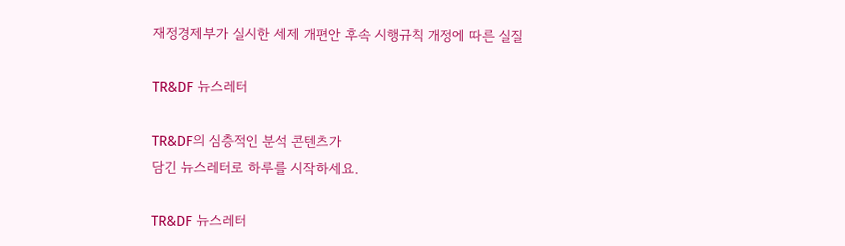재정경제부가 실시한 세제 개편안 후속 시행규칙 개정에 따른 실질

TR&DF 뉴스레터

TR&DF의 심층적인 분석 콘텐츠가
담긴 뉴스레터로 하루를 시작하세요.

TR&DF 뉴스레터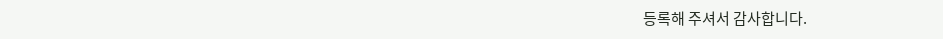등록해 주셔서 감사합니다.